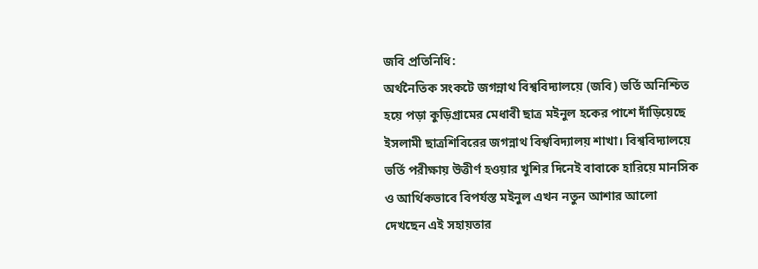জবি প্রতিনিধি:
অর্থনৈতিক সংকটে জগন্নাথ বিশ্ববিদ্যালয়ে (জবি) ভর্তি অনিশ্চিত হয়ে পড়া কুড়িগ্রামের মেধাবী ছাত্র মইনুল হকের পাশে দাঁড়িয়েছে ইসলামী ছাত্রশিবিরের জগন্নাথ বিশ্ববিদ্যালয় শাখা। বিশ্ববিদ্যালয়ে ভর্তি পরীক্ষায় উত্তীর্ণ হওয়ার খুশির দিনেই বাবাকে হারিয়ে মানসিক ও আর্থিকভাবে বিপর্যস্ত মইনুল এখন নতুন আশার আলো দেখছেন এই সহায়তার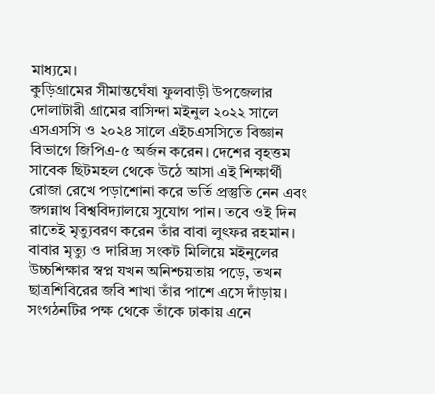মাধ্যমে।
কুড়িগ্রামের সীমান্তঘেঁষা ফুলবাড়ী উপজেলার দোলাটারী গ্রামের বাসিন্দা মইনুল ২০২২ সালে এসএসসি ও ২০২৪ সালে এইচএসসিতে বিজ্ঞান বিভাগে জিপিএ-৫ অর্জন করেন। দেশের বৃহত্তম সাবেক ছিটমহল থেকে উঠে আসা এই শিক্ষার্থী রোজা রেখে পড়াশোনা করে ভর্তি প্রস্তুতি নেন এবং জগন্নাথ বিশ্ববিদ্যালয়ে সুযোগ পান। তবে ওই দিন রাতেই মৃত্যুবরণ করেন তাঁর বাবা লুৎফর রহমান।
বাবার মৃত্যু ও দারিদ্র্য সংকট মিলিয়ে মইনুলের উচ্চশিক্ষার স্বপ্ন যখন অনিশ্চয়তায় পড়ে, তখন ছাত্রশিবিরের জবি শাখা তাঁর পাশে এসে দাঁড়ায়। সংগঠনটির পক্ষ থেকে তাঁকে ঢাকায় এনে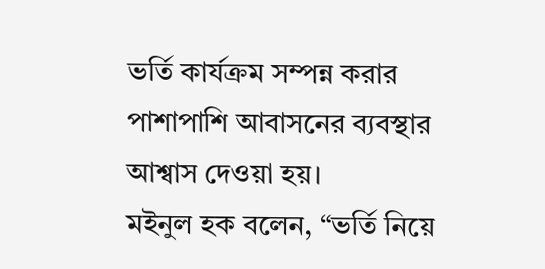ভর্তি কার্যক্রম সম্পন্ন করার পাশাপাশি আবাসনের ব্যবস্থার আশ্বাস দেওয়া হয়।
মইনুল হক বলেন, “ভর্তি নিয়ে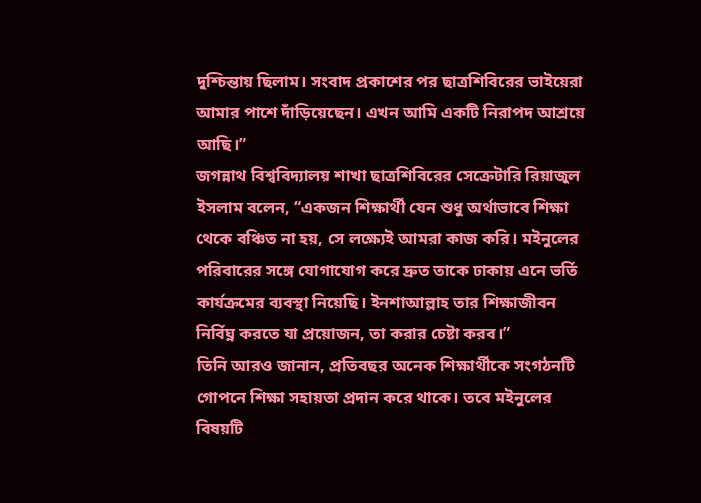দুশ্চিন্তায় ছিলাম। সংবাদ প্রকাশের পর ছাত্রশিবিরের ভাইয়েরা আমার পাশে দাঁড়িয়েছেন। এখন আমি একটি নিরাপদ আশ্রয়ে আছি।”
জগন্নাথ বিশ্ববিদ্যালয় শাখা ছাত্রশিবিরের সেক্রেটারি রিয়াজুল ইসলাম বলেন, “একজন শিক্ষার্থী যেন শুধু অর্থাভাবে শিক্ষা থেকে বঞ্চিত না হয়, সে লক্ষ্যেই আমরা কাজ করি। মইনুলের পরিবারের সঙ্গে যোগাযোগ করে দ্রুত তাকে ঢাকায় এনে ভর্তি কার্যক্রমের ব্যবস্থা নিয়েছি। ইনশাআল্লাহ তার শিক্ষাজীবন নির্বিঘ্ন করতে যা প্রয়োজন, তা করার চেষ্টা করব।”
তিনি আরও জানান, প্রতিবছর অনেক শিক্ষার্থীকে সংগঠনটি গোপনে শিক্ষা সহায়তা প্রদান করে থাকে। তবে মইনুলের বিষয়টি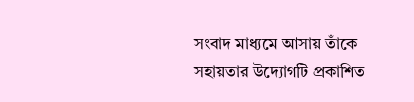সংবাদ মাধ্যমে আসায় তাঁকে সহায়তার উদ্যোগটি প্রকাশিত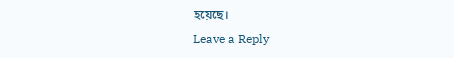হয়েছে।
Leave a Reply